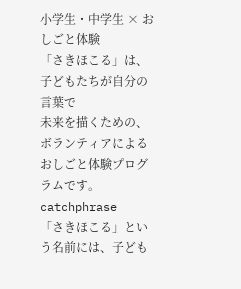小学生・中学生 × おしごと体験
「さきほこる」は、子どもたちが自分の言葉で
未来を描くための、ボランティアによるおしごと体験プログラムです。
catchphrase
「さきほこる」という名前には、子ども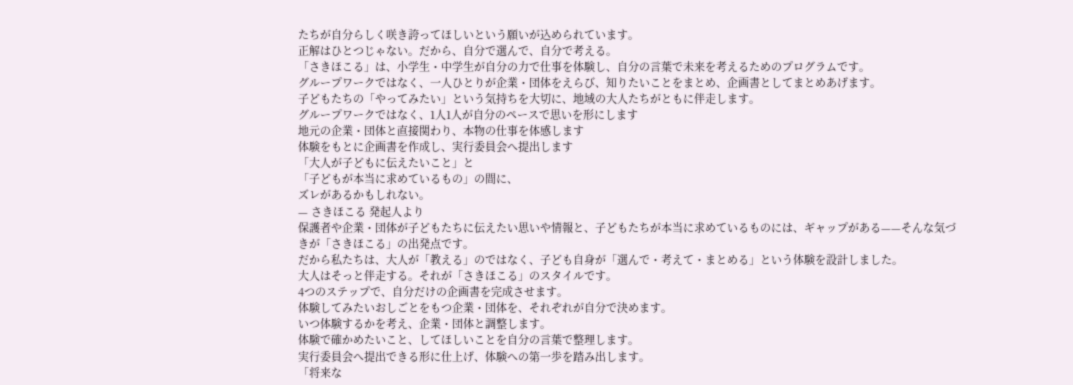たちが自分らしく咲き誇ってほしいという願いが込められています。
正解はひとつじゃない。だから、自分で選んで、自分で考える。
「さきほこる」は、小学生・中学生が自分の力で仕事を体験し、自分の言葉で未来を考えるためのプログラムです。
グループワークではなく、一人ひとりが企業・団体をえらび、知りたいことをまとめ、企画書としてまとめあげます。
子どもたちの「やってみたい」という気持ちを大切に、地域の大人たちがともに伴走します。
グループワークではなく、1人1人が自分のペースで思いを形にします
地元の企業・団体と直接関わり、本物の仕事を体感します
体験をもとに企画書を作成し、実行委員会へ提出します
「大人が子どもに伝えたいこと」と
「子どもが本当に求めているもの」の間に、
ズレがあるかもしれない。
— さきほこる 発起人より
保護者や企業・団体が子どもたちに伝えたい思いや情報と、子どもたちが本当に求めているものには、ギャップがある——そんな気づきが「さきほこる」の出発点です。
だから私たちは、大人が「教える」のではなく、子ども自身が「選んで・考えて・まとめる」という体験を設計しました。
大人はそっと伴走する。それが「さきほこる」のスタイルです。
4つのステップで、自分だけの企画書を完成させます。
体験してみたいおしごとをもつ企業・団体を、それぞれが自分で決めます。
いつ体験するかを考え、企業・団体と調整します。
体験で確かめたいこと、してほしいことを自分の言葉で整理します。
実行委員会へ提出できる形に仕上げ、体験への第一歩を踏み出します。
「将来な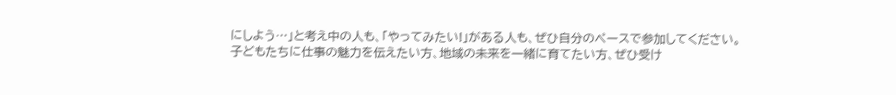にしよう…」と考え中の人も、「やってみたい!」がある人も、ぜひ自分のペースで参加してください。
子どもたちに仕事の魅力を伝えたい方、地域の未来を一緒に育てたい方、ぜひ受け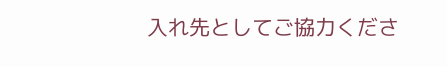入れ先としてご協力くださ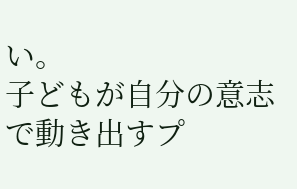い。
子どもが自分の意志で動き出すプ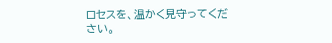ロセスを、温かく見守ってください。